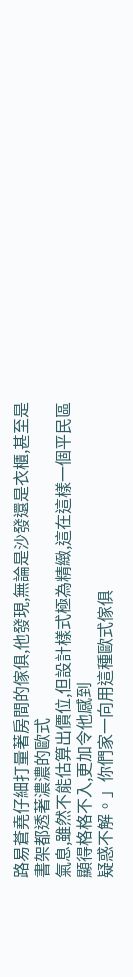路易蒼堯仔細打量著房間的傢俱,他發現,無論是沙發還是衣櫃,甚至是書架都透著濃濃的歐式
氣息,雖然不能估算出價位,但設計樣式極為精緻,這在這樣一個平民區顯得格格不入,更加令他感到
疑惑不解。」你們家一向用這種歐式傢俱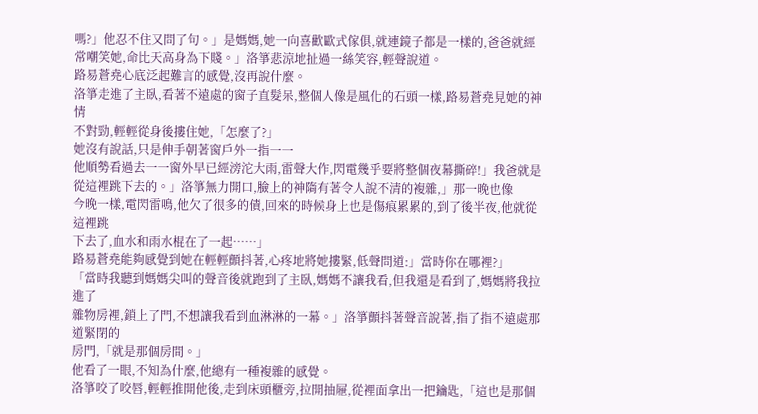嗎?」他忍不住又問了句。」是媽媽,她一向喜歡歐式傢俱,就連鏡子都是一樣的,爸爸就經常嘲笑她,命比天高身為下賤。」洛箏悲涼地扯過一絲笑容,輕聲說道。
路易蒼堯心底泛起難言的感覺,沒再說什麼。
洛箏走進了主臥,看著不遠處的窗子直髮呆,整個人像是風化的石頭一樣,路易蒼堯見她的神情
不對勁,輕輕從身後摟住她,「怎麼了?」
她沒有說話,只是伸手朝著窗戶外一指一一
他順勢看過去一一窗外早已經滂沱大雨,雷聲大作,閃電幾乎要將整個夜幕撕碎!」我爸就是從這裡跳下去的。」洛箏無力開口,臉上的神隋有著令人說不清的複雜,」那一晚也像
今晚一樣,電閃雷鳴,他欠了很多的債,回來的時候身上也是傷痕累累的,到了後半夜,他就從這裡跳
下去了,血水和雨水棍在了一起……」
路易蒼堯能夠感覺到她在輕輕顫抖著,心疼地將她摟緊,低聲問道:」當時你在哪裡?」
「當時我聽到媽媽尖叫的聲音後就跑到了主臥,媽媽不讓我看,但我還是看到了,媽媽將我拉進了
雜物房裡,鎖上了門,不想讓我看到血淋淋的一幕。」洛箏顫抖著聲音說著,指了指不遠處那道緊閉的
房門,「就是那個房間。」
他看了一眼,不知為什麼,他總有一種複雜的感覺。
洛箏咬了咬唇,輕輕推開他後,走到床頭櫃旁,拉開抽屜,從裡面拿出一把鑰匙,「這也是那個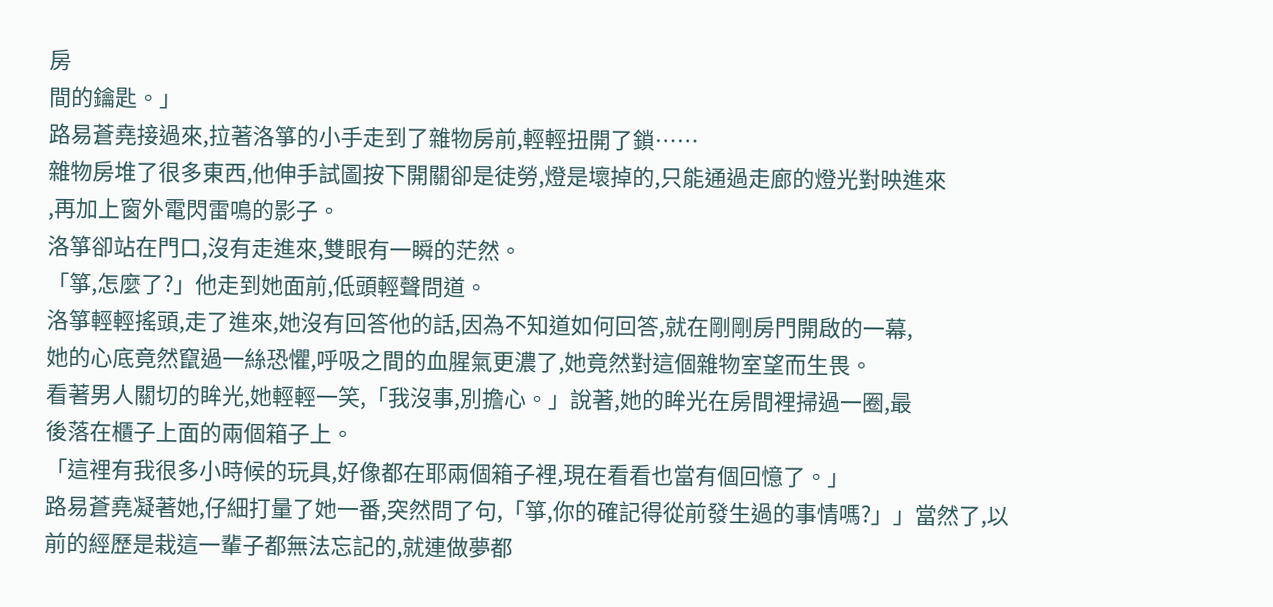房
間的鑰匙。」
路易蒼堯接過來,拉著洛箏的小手走到了雜物房前,輕輕扭開了鎖……
雜物房堆了很多東西,他伸手試圖按下開關卻是徒勞,燈是壞掉的,只能通過走廊的燈光對映進來
,再加上窗外電閃雷鳴的影子。
洛箏卻站在門口,沒有走進來,雙眼有一瞬的茫然。
「箏,怎麼了?」他走到她面前,低頭輕聲問道。
洛箏輕輕搖頭,走了進來,她沒有回答他的話,因為不知道如何回答,就在剛剛房門開啟的一幕,
她的心底竟然竄過一絲恐懼,呼吸之間的血腥氣更濃了,她竟然對這個雜物室望而生畏。
看著男人關切的眸光,她輕輕一笑,「我沒事,別擔心。」說著,她的眸光在房間裡掃過一圈,最
後落在櫃子上面的兩個箱子上。
「這裡有我很多小時候的玩具,好像都在耶兩個箱子裡,現在看看也當有個回憶了。」
路易蒼堯凝著她,仔細打量了她一番,突然問了句,「箏,你的確記得從前發生過的事情嗎?」」當然了,以前的經歷是栽這一輩子都無法忘記的,就連做夢都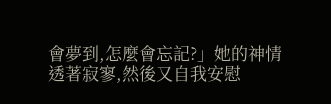會夢到,怎麼會忘記?」她的神情
透著寂寥,然後又自我安慰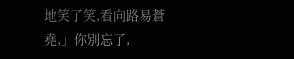地笑了笑,看向路易蒼堯,」你別忘了,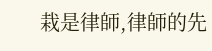栽是律師,律師的先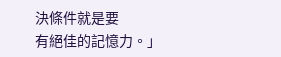決條件就是要
有絕佳的記憶力。」